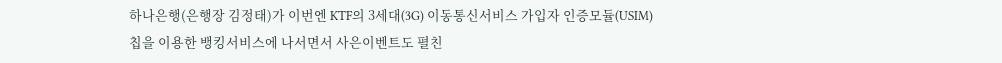하나은행(은행장 김정태)가 이번엔 KTF의 3세대(3G) 이동통신서비스 가입자 인증모듈(USIM)칩을 이용한 뱅킹서비스에 나서면서 사은이벤트도 펼친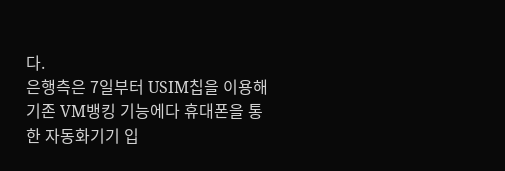다.
은행측은 7일부터 USIM칩을 이용해 기존 VM뱅킹 기능에다 휴대폰을 통한 자동화기기 입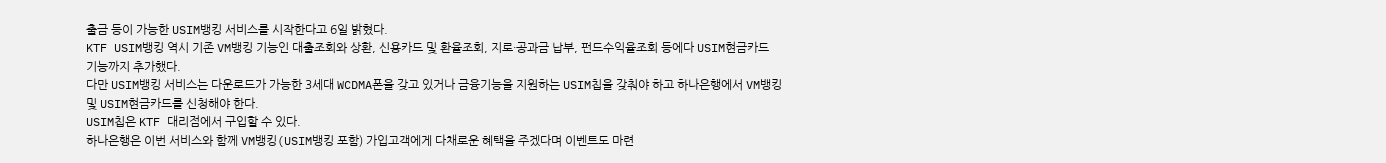출금 등이 가능한 USIM뱅킹 서비스를 시작한다고 6일 밝혔다.
KTF USIM뱅킹 역시 기존 VM뱅킹 기능인 대출조회와 상환, 신용카드 및 환율조회, 지로·공과금 납부, 펀드수익율조회 등에다 USIM현금카드 기능까지 추가했다.
다만 USIM뱅킹 서비스는 다운로드가 가능한 3세대 WCDMA폰을 갖고 있거나 금융기능을 지원하는 USIM칩을 갖춰야 하고 하나은행에서 VM뱅킹 및 USIM현금카드를 신청해야 한다.
USIM칩은 KTF 대리점에서 구입할 수 있다.
하나은행은 이번 서비스와 함께 VM뱅킹(USIM뱅킹 포함) 가입고객에게 다채로운 혜택을 주겠다며 이벤트도 마련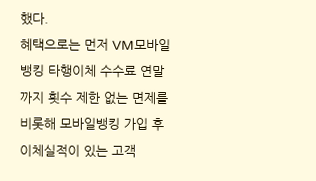했다.
혜택으로는 먼저 VM모바일뱅킹 타행이체 수수료 연말까지 횟수 제한 없는 면제를 비롯해 모바일뱅킹 가입 후 이체실적이 있는 고객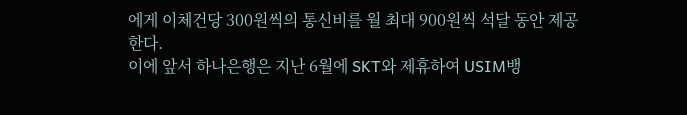에게 이체건당 300원씩의 통신비를 월 최대 900원씩 석달 동안 제공한다.
이에 앞서 하나은행은 지난 6월에 SKT와 제휴하여 USIM뱅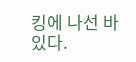킹에 나선 바 있다.